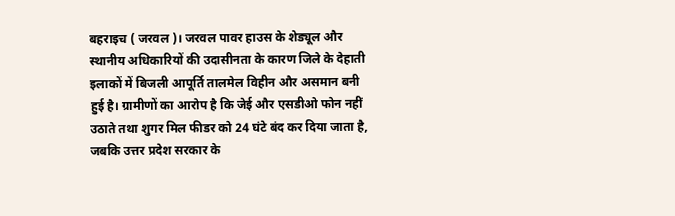बहराइच ( जरवल )। जरवल पावर हाउस के शेड्यूल और स्थानीय अधिकारियों की उदासीनता के कारण जिले के देहाती इलाकों में बिजली आपूर्ति तालमेल विहीन और असमान बनी हुई है। ग्रामीणों का आरोप है कि जेई और एसडीओ फोन नहीं उठाते तथा शुगर मिल फीडर को 24 घंटे बंद कर दिया जाता है, जबकि उत्तर प्रदेश सरकार के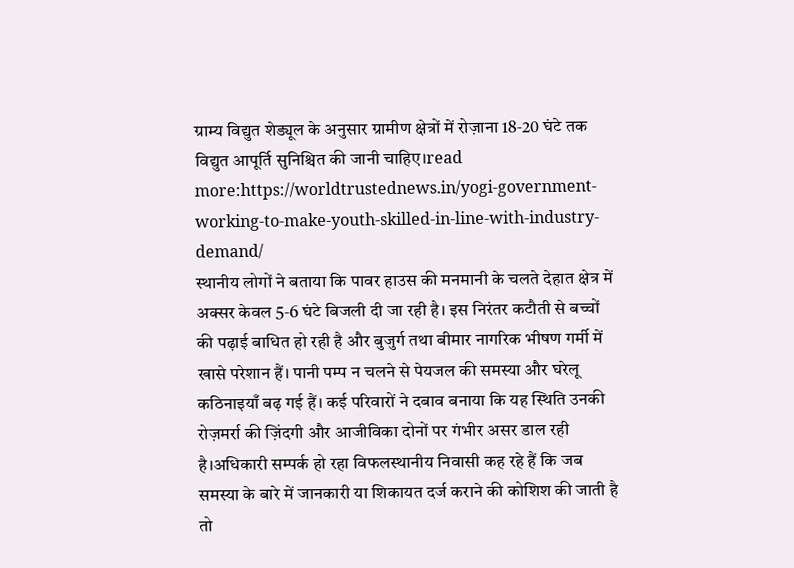ग्राम्य विद्युत शेड्यूल के अनुसार ग्रामीण क्षेत्रों में रोज़ाना 18‑20 घंटे तक विद्युत आपूर्ति सुनिश्चित की जानी चाहिए।read more:https://worldtrustednews.in/yogi-government-working-to-make-youth-skilled-in-line-with-industry-demand/
स्थानीय लोगों ने बताया कि पावर हाउस की मनमानी के चलते देहात क्षेत्र में अक्सर केवल 5‑6 घंटे बिजली दी जा रही है। इस निरंतर कटौती से बच्चों की पढ़ाई बाधित हो रही है और बुजुर्ग तथा बीमार नागरिक भीषण गर्मी में खासे परेशान हैं। पानी पम्प न चलने से पेयजल की समस्या और घरेलू कठिनाइयाँ बढ़ गई हैं। कई परिवारों ने दबाव बनाया कि यह स्थिति उनकी रोज़मर्रा की ज़िंदगी और आजीविका दोनों पर गंभीर असर डाल रही है।अधिकारी सम्पर्क हो रहा विफलस्थानीय निवासी कह रहे हैं कि जब समस्या के बारे में जानकारी या शिकायत दर्ज कराने की कोशिश की जाती है तो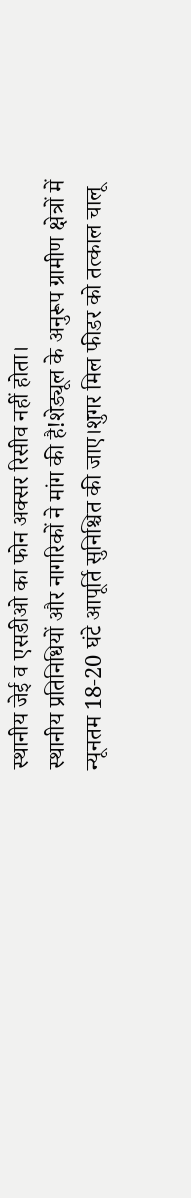स्थानीय जेई व एसडीओ का फोन अक्सर रिसीव नहीं होता।
स्थानीय प्रतिनिधियों और नागरिकों ने मांग की है!शेड्यूल के अनुरूप ग्रामीण क्षेत्रों में न्यूनतम 18‑20 घंटे आपूर्ति सुनिश्चित की जाए।शुगर मिल फीडर को तत्काल चालू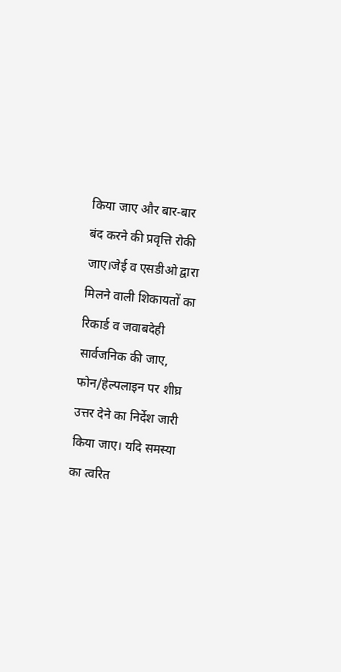किया जाए और बार‑बार बंद करने की प्रवृत्ति रोकी जाए।जेई व एसडीओ द्वारा मिलने वाली शिकायतों का रिकार्ड व जवाबदेही सार्वजनिक की जाए, फोन/हेल्पलाइन पर शीघ्र उत्तर देने का निर्देश जारी किया जाए। यदि समस्या का त्वरित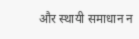और स्थायी समाधान न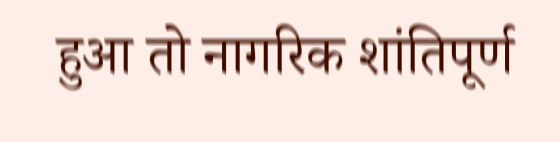हुआ तो नागरिक शांतिपूर्ण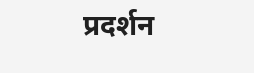प्रदर्शन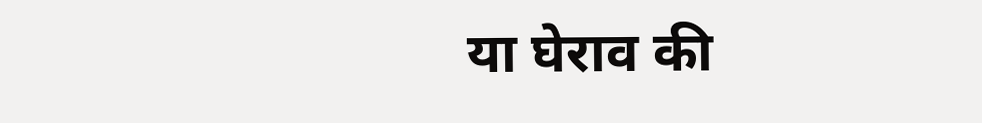या घेराव की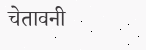चेतावनी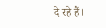दे रहे हैं।